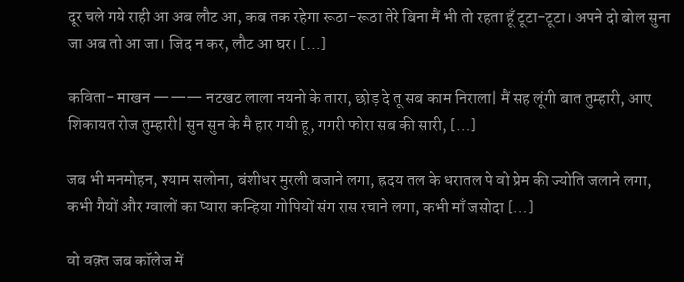दूर चले गये राही आ अब लौट आ, कब तक रहेगा रूठा-रूठा तेरे बिना मैं भी तो रहता हूँ टूटा-टूटा। अपने दो बोल सुना जा अब तो आ जा। जिद न कर, लौट आ घर। […]

कविता- माखन ——— नटखट लाला नयनो के तारा, छोड़ दे तू सब काम निराला| मैं सह लूंगी बात तुम्हारी, आए शिकायत रोज तुम्हारी| सुन सुन के मै हार गयी हू, गगरी फोरा सब की सारी, […]

जब भी मनमोहन, श्याम सलोना, बंशीधर मुरली बजाने लगा, ह्रदय तल के धरातल पे वो प्रेम की ज्योति जलाने लगा, कभी गैयों और ग्वालों का प्यारा कन्हिया गोपियों संग रास रचाने लगा, कभी माँ जसोदा […]

वो वक़्त जब कॉलेज में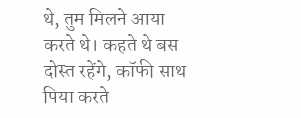थे, तुम मिलने आया करते थे। कहते थे बस दोस्त रहेंगे, कॉफी साथ पिया करते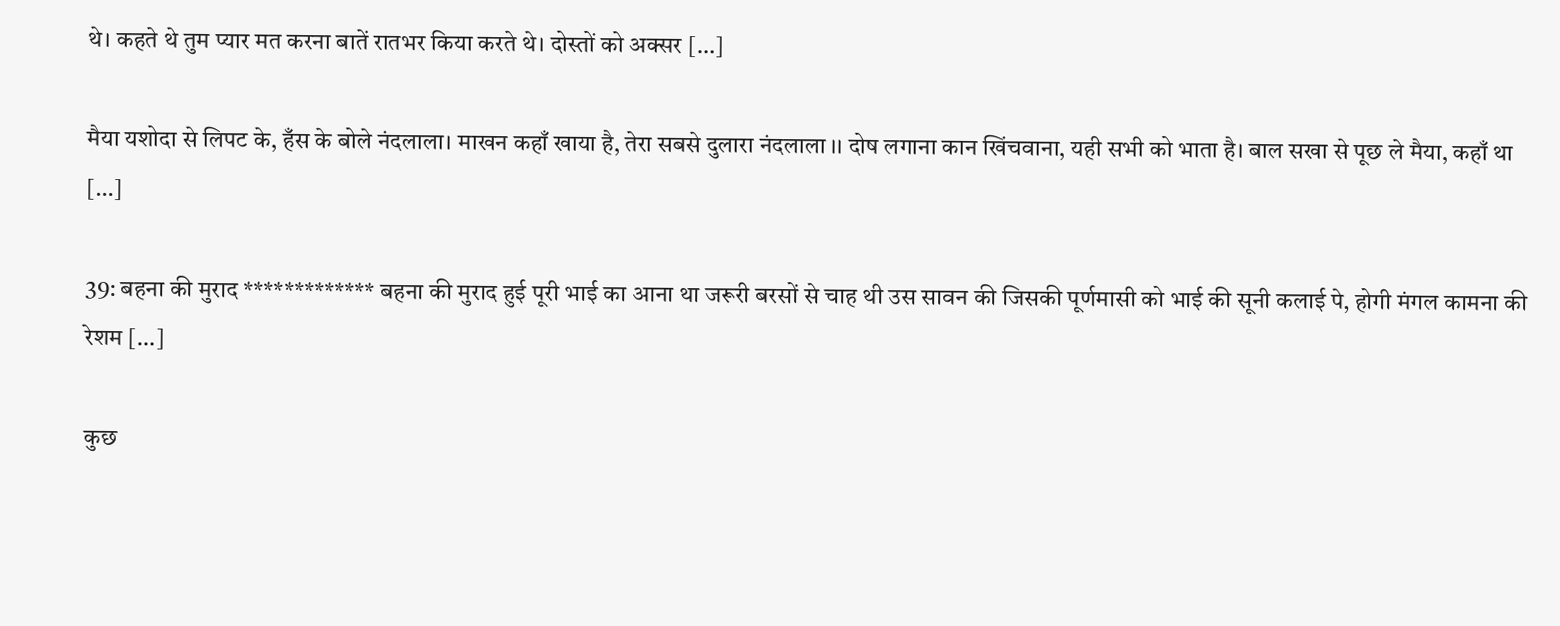थे। कहते थे तुम प्यार मत करना बातें रातभर किया करते थे। दोस्तों को अक्सर […]

मैया यशोदा से लिपट के, हँस के बोले नंदलाला। माखन कहाँ खाया है, तेरा सबसे दुलारा नंदलाला ।। दोष लगाना कान खिंचवाना, यही सभी को भाता है। बाल सखा से पूछ ले मैया, कहाँ था […]

39: बहना की मुराद ************* बहना की मुराद हुई पूरी भाई का आना था जरूरी बरसों से चाह थी उस सावन की जिसकी पूर्णमासी को भाई की सूनी कलाई पे, होगी मंगल कामना की रेशम […]

कुछ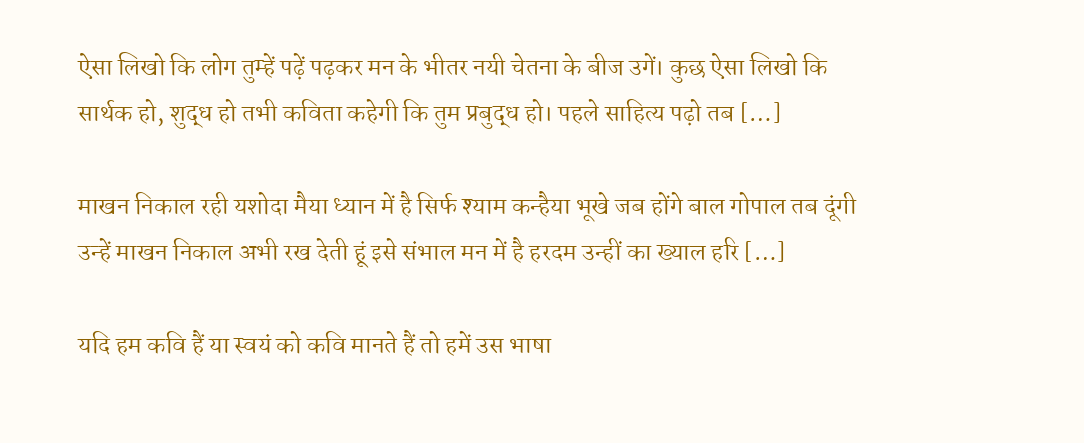ऐसा लिखो कि लोग तुम्हें पढ़ें पढ़कर मन के भीतर नयी चेतना के बीज उगें। कुछ ऐसा लिखो कि सार्थक हो, शुद्ध हो तभी कविता कहेगी कि तुम प्रबुद्ध हो। पहले साहित्य पढ़ो तब […]

माखन निकाल रही यशोदा मैया ध्यान में है सिर्फ श्याम कन्हैया भूखे जब होंगे बाल गोपाल तब दूंगी उन्हें माखन निकाल अभी रख देती हूं इसे संभाल मन में है हरदम उन्हीं का ख्याल हरि […]

यदि हम कवि हैं या स्वयं को कवि मानते हैं तो हमें उस भाषा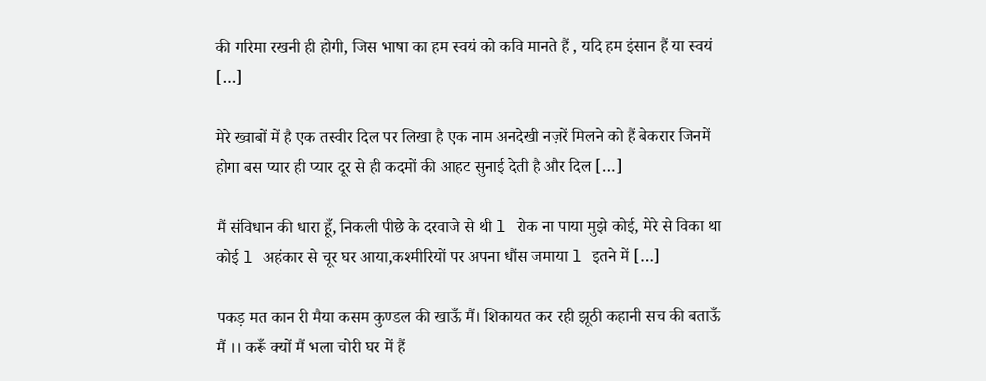की गरिमा रखनी ही होगी, जिस भाषा का हम स्वयं को कवि मानते हैं , यदि हम इंसान हैं या स्वयं […]

मेरे ख्वाबों में है एक तस्वीर दिल पर लिखा है एक नाम अनदेखी नज़रें मिलने को हैं बेकरार जिनमें होगा बस प्यार ही प्यार दूर से ही कदमों की आहट सुनाई देती है और दिल […]

मैं संविधान की धारा हूँ, निकली पीछे के दरवाजे से थी l रोक ना पाया मुझे कोई, मेरे से विका था कोई l अहंकार से चूर घर आया,कश्मीरियों पर अपना धौंस जमाया l इतने में […]

पकड़ मत कान री मैया कसम कुण्डल की खाऊँ मैं। शिकायत कर रही झूठी कहानी सच की बताऊँ मैं ।। करूँ क्यों मैं भला चोरी घर में हैं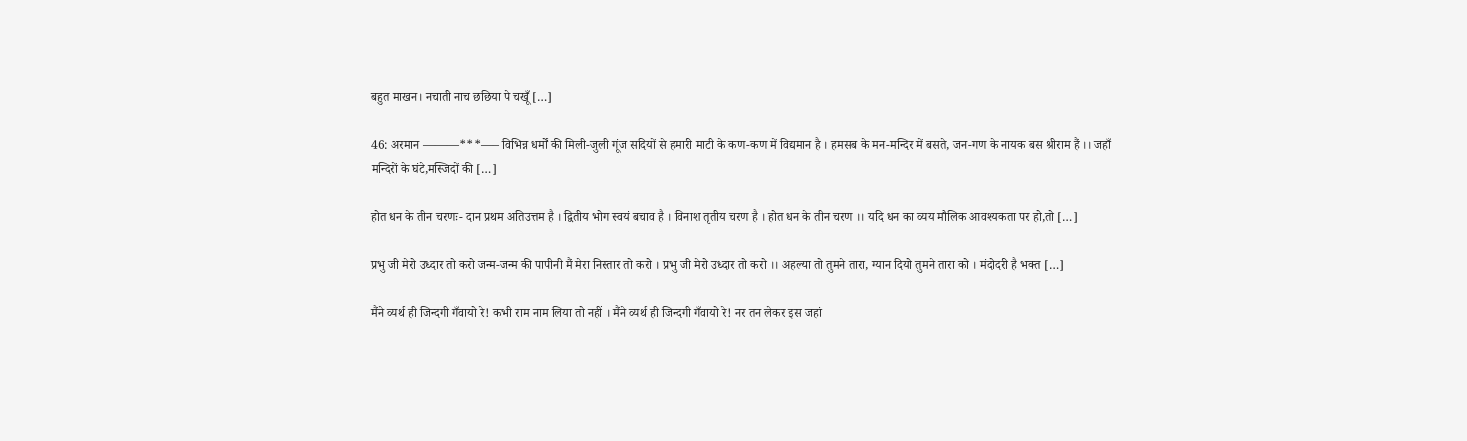बहुत माखन। नचाती नाच छछिया पे चखूँ […]

46: अरमान ———***—– विभिन्न धर्मों की मिली-जुली गूंज सदियों से हमारी माटी के कण-कण में विद्यमान है । हमसब के मन-मन्दिर में बसते, जन-गण के नायक बस श्रीराम हैं ।। जहाँ मन्दिरों के घंटे,मस्जिदों की […]

होत धन के तीन चरणः- दान प्रथम अतिउत्तम है । द्वितीय भोग स्वयं बचाव है । विनाश तृतीय चरण है । होत धन के तीन चरण ।। यदि धन का व्यय मौलिक आवश्यकता पर हो,तो […]

प्रभु जी मेरो उध्दार तो करो जन्म-जन्म की पापीनी मैं मेरा निस्तार तो करो । प्रभु जी मेरो उध्दार तो करो ।। अहल्या तो तुमने तारा, ग्यान दियो तुमने तारा को । मंदोदरी है भक्त […]

मैंने व्यर्थ ही जिन्दगी गँवायो रे! कभी राम नाम लिया तो नहीं । मैंने व्यर्थ ही जिन्दगी गँवायो रे! नर तन लेकर इस जहां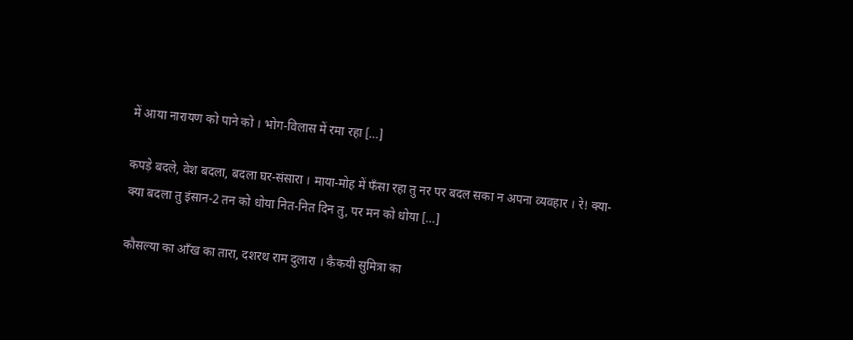में आया नारायण को पाने को । भोग-विलास में रमा रहा […]

कपड़े बदले, वेश बदला, बदला घर-संसारा । माया-मोह में फँसा रहा तु नर पर बदल सका न अपना व्यवहार । रे! क्या-क्या बदला तु इंसान-2 तन को धोया नित-नित दिन तु, पर मन को धोया […]

कौसल्या का आँख का तारा, दशरथ राम दुलारा । कैकयी सुमित्रा का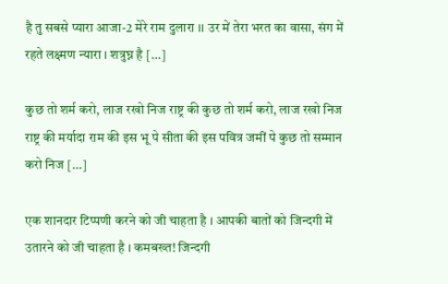है तु सबसे प्यारा आजा-2 मेरे राम दुलारा ।। उर में तेरा भरत का वासा, संग में रहते लक्ष्मण न्यारा । शत्रुघ्न है […]

कुछ तो शर्म करो, लाज रखो निज राष्ट्र की कुछ तो शर्म करो, लाज रखो निज राष्ट्र की मर्यादा राम की इस भू पे सीता की इस पवित्र जमीं पे कुछ तो सम्मान करो निज […]

एक शानदार टिप्पणी करने को जी चाहता है । आपकी बातों को जिन्दगी में उतारने को जी चाहता है । कमबख्त! जिन्दगी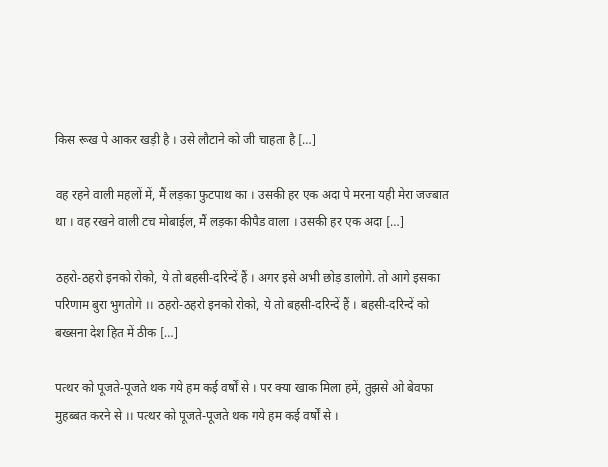किस रूख पे आकर खड़ी है । उसे लौटाने को जी चाहता है […]

वह रहने वाली महलों में, मैं लड़का फुटपाथ का । उसकी हर एक अदा पे मरना यही मेरा जज्बात था । वह रखने वाली टच मोबाईल, मैं लड़का कीपैड वाला । उसकी हर एक अदा […]

ठहरो-ठहरो इनको रोको, ये तो बहसी-दरिन्दें हैं । अगर इसे अभी छोड़ डालोगे. तो आगे इसका परिणाम बुरा भुगतोगे ।। ठहरो-ठहरो इनको रोको, ये तो बहसी-दरिन्दें हैं । बहसी-दरिन्दें को बख्सना देश हित में ठीक […]

पत्थर को पूजते-पूजते थक गये हम कई वर्षों से । पर क्या खाक मिला हमें, तुझसे ओ बेवफा मुहब्बत करने से ।। पत्थर को पूजते-पूजते थक गये हम कई वर्षों से ।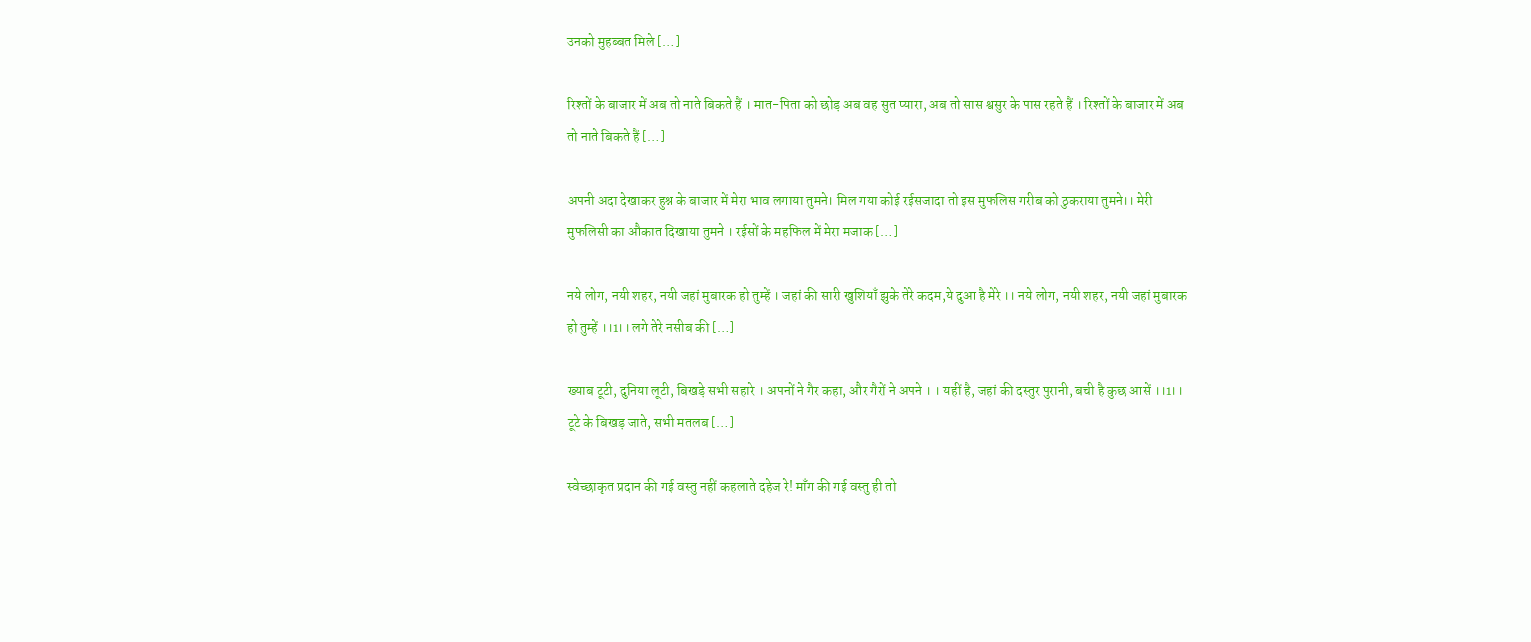उनको मुहब्बत मिले […]

रिश्तों के बाजार में अब तो नाते बिकते हैं । मात-पिता को छोड़ अब वह सुत प्यारा, अब तो सास श्वसुर के पास रहते हैं । रिश्तों के बाजार में अब तो नाते बिकते हैं […]

अपनी अदा देखाकर हुश्न के बाजार में मेरा भाव लगाया तुमने। मिल गया कोई रईसजादा तो इस मुफलिस गरीब को ठुकराया तुमने।। मेरी मुफलिसी का औकात दिखाया तुमने । रईसों के महफिल में मेरा मजाक […]

नये लोग, नयी शहर, नयी जहां मुबारक हो तुम्हें । जहां की सारी खुशियाँ झुके तेरे कदम,ये दुआ है मेरे ।। नये लोग, नयी शहर, नयी जहां मुबारक हो तुम्हें ।।1।। लगे तेरे नसीब की […]

ख्याब टूटी, दुनिया लूटी, बिखड़े सभी सहारे । अपनों ने गैर कहा, और गैरों ने अपने । । यहीं है, जहां की दस्तुर पुरानी, बची है कुछ आसें ।।1।। टूटे के बिखड़ जाते, सभी मतलब […]

स्वेच्छाकृत प्रदान की गई वस्तु नहीं कहलाते दहेज रे! माँग की गई वस्तु ही तो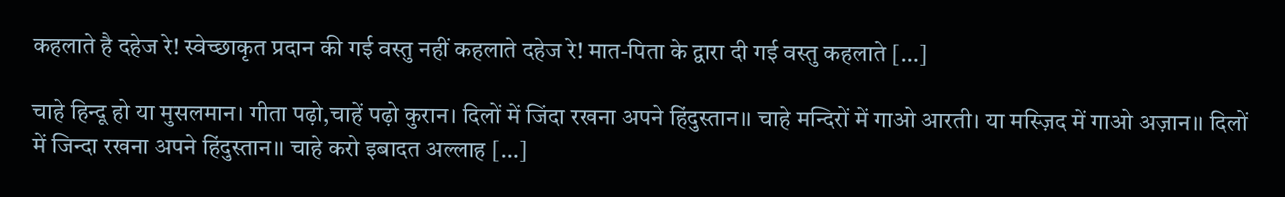कहलाते है दहेज रे! स्वेच्छाकृत प्रदान की गई वस्तु नहीं कहलाते दहेज रे! मात-पिता के द्वारा दी गई वस्तु कहलाते […]

चाहे हिन्दू हो या मुसलमान। गीता पढ़ो,चाहें पढ़ो कुरान। दिलों में जिंदा रखना अपने हिंदुस्तान।। चाहे मन्दिरों में गाओ आरती। या मस्ज़िद में गाओ अज़ान।। दिलों में जिन्दा रखना अपने हिंदुस्तान।। चाहे करो इबादत अल्लाह […]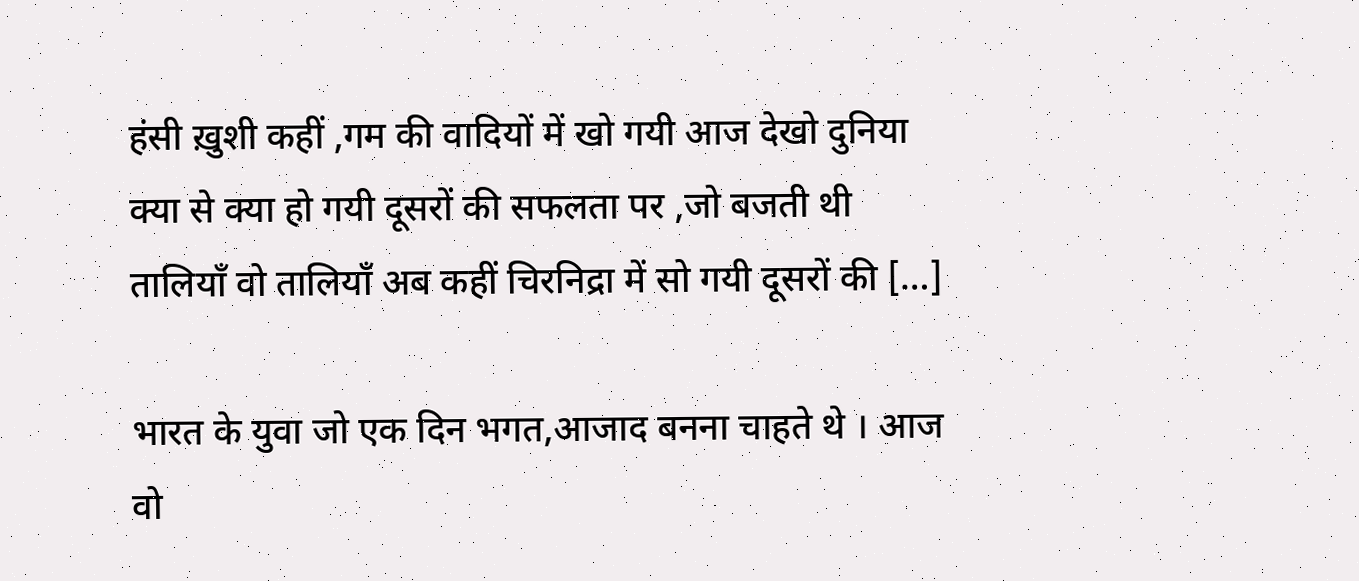हंसी ख़ुशी कहीं ,गम की वादियों में खो गयी आज देखो दुनिया क्या से क्या हो गयी दूसरों की सफलता पर ,जो बजती थी तालियाँ वो तालियाँ अब कहीं चिरनिद्रा में सो गयी दूसरों की […]

भारत के युवा जो एक दिन भगत,आजाद बनना चाहते थे । आज वो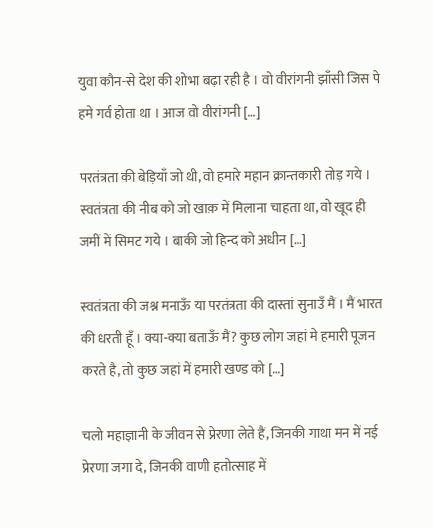युवा कौन-से देश की शोभा बढ़ा रही है । वो वीरांगनी झाँसी जिस पे हमे गर्व होता था । आज वो वीरांगनी […]

परतंत्रता की बेड़ियाँ जो थी, वो हमारे महान क्रान्तकारी तोड़ गये । स्वतंत्रता की नीब को जो खाक़ में मिलाना चाहता था, वो खूद ही जमीं में सिमट गये । बाकी जो हिन्द को अधीन […]

स्वतंत्रता की जश्न मनाऊँ या परतंत्रता की दास्तां सुनाउँ मैं । मैं भारत की धरती हूँ । क्या-क्या बताऊँ मैं? कुछ लोग जहां मे हमारी पूजन करते है, तो कुछ जहां में हमारी खण्ड को […]

चलो महाज्ञानी के जीवन से प्रेरणा लेते हैं, जिनकी गाथा मन में नई प्रेरणा जगा दे, जिनकी वाणी हतोत्साह में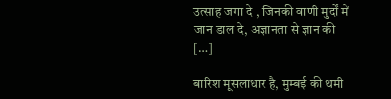उत्साह जगा दे , जिनकी वाणी मुर्दों में जान डाल दे, अज्ञानता से ज्ञान की […]

बारिश मूसलाधार है, मुम्बई की थमी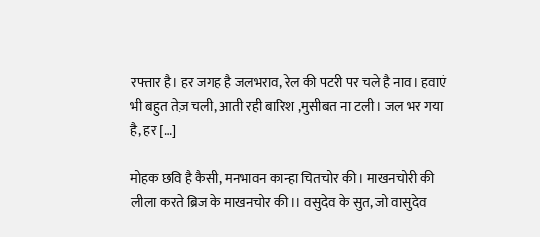रफ्तार है। हर जगह है जलभराव, रेल की पटरी पर चले है नाव। हवाएं भी बहुत तेज़ चली, आती रही बारिश ,मुसीबत ना टली। जल भर गया है, हर […]

मोहक छवि है कैसी, मनभावन कान्हा चितचोर की। माखनचोरी की लीला करते ब्रिज के माखनचोर की।। वसुदेव के सुत, जो वासुदेव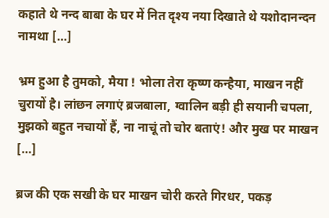कहाते थे नन्द बाबा के घर में नित दृश्य नया दिखाते थे यशोदानन्दन नामथा […]

भ्रम हुआ है तुमको, मैया ! भोला तेरा कृष्ण कन्हैया, माखन नहीं चुरायों है। लांछन लगाएं ब्रजबाला, ग्वालिन बड़ी ही सयानी चपला, मुझको बहुत नचायों हैं, ना नाचूं तो चोर बताएं! और मुख पर माखन […]

ब्रज की एक सखी के घर माखन चोरी करते गिरधर, पकड़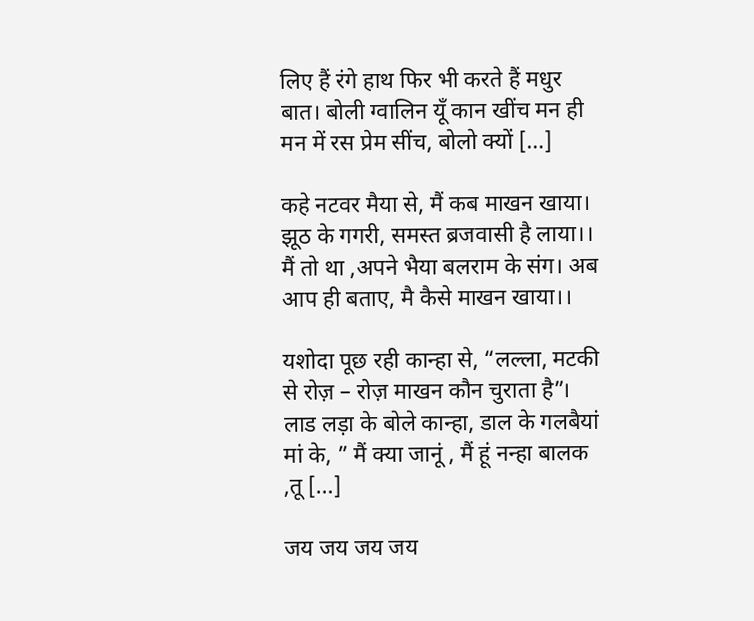लिए हैं रंगे हाथ फिर भी करते हैं मधुर बात। बोली ग्वालिन यूँ कान खींच मन ही मन में रस प्रेम सींच, बोलो क्यों […]

कहे नटवर मैया से, मैं कब माखन खाया। झूठ के गगरी, समस्त ब्रजवासी है लाया।। मैं तो था ,अपने भैया बलराम के संग। अब आप ही बताए, मै कैसे माखन खाया।।

यशोदा पूछ रही कान्हा से, “लल्ला, मटकी से रोज़ – रोज़ माखन कौन चुराता है”। लाड लड़ा के बोले कान्हा, डाल के गलबैयां मां के, ” मैं क्या जानूं , मैं हूं नन्हा बालक ,तू […]

जय जय जय जय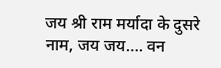जय श्री राम मर्यादा के दुसरे नाम, जय जय…. वन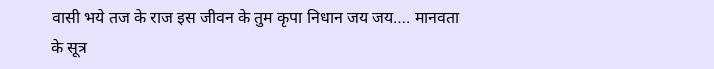वासी भये तज के राज इस जीवन के तुम कृपा निधान जय जय…. मानवता के सूत्र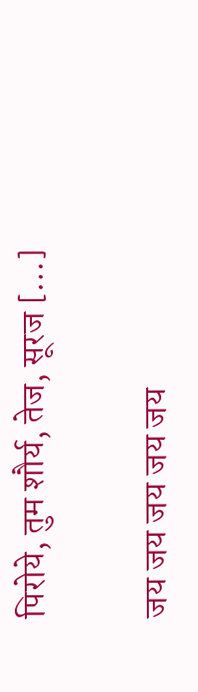पिरोये, तुम शौर्य, तेज, सूरज […]

जय जय जय जय जय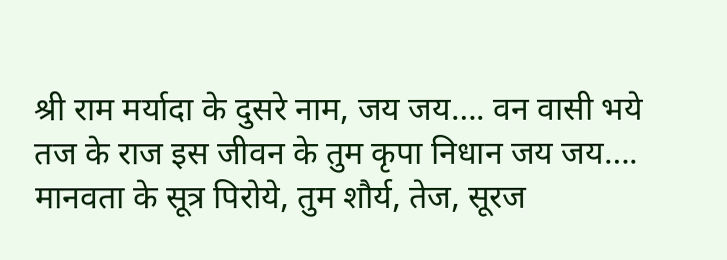श्री राम मर्यादा के दुसरे नाम, जय जय…. वन वासी भये तज के राज इस जीवन के तुम कृपा निधान जय जय…. मानवता के सूत्र पिरोये, तुम शौर्य, तेज, सूरज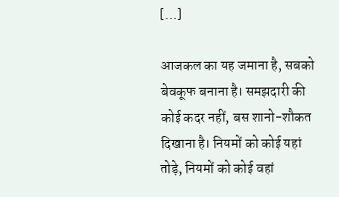[…]

आजकल का यह जमाना है, सबको बेवकूफ बनाना है। समझदारी की कोई कदर नहीं, बस शानो-शौकत दिखाना है। नियमों को कोई यहां तोड़े, नियमों को कोई वहां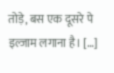तोड़े, बस एक दूसरे पे इल्जाम लगाना है। […]